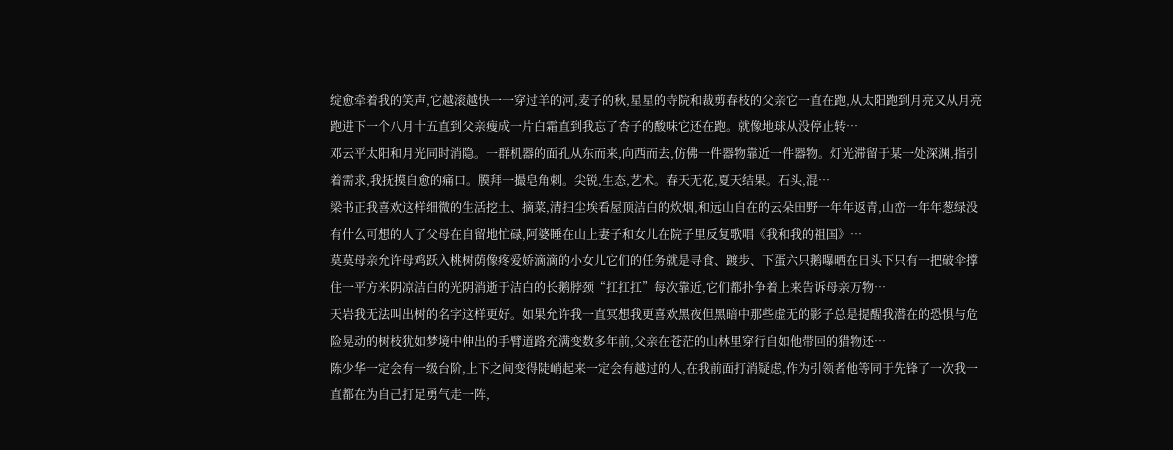绽愈牵着我的笑声,它越滚越快一一穿过羊的河,麦子的秋,星星的寺院和裁剪春枝的父亲它一直在跑,从太阳跑到月亮又从月亮跑进下一个八月十五直到父亲瘦成一片白霜直到我忘了杏子的酸味它还在跑。就像地球从没停止转…
邓云平太阳和月光同时消隐。一群机器的面孔从东而来,向西而去,仿佛一件器物靠近一件器物。灯光滞留于某一处深渊,指引着需求,我抚摸自愈的痛口。膜拜一撮皂角刺。尖锐,生态,艺术。春天无花,夏天结果。石头,混…
梁书正我喜欢这样细微的生活挖土、摘菜,清扫尘埃看屋顶洁白的炊烟,和远山自在的云朵田野一年年返青,山峦一年年葱绿没有什么可想的人了父母在自留地忙碌,阿婆睡在山上妻子和女儿在院子里反复歌唱《我和我的祖国》…
莫莫母亲允许母鸡跃入桃树荫像疼爱娇滴滴的小女儿它们的任务就是寻食、踱步、下蛋六只鹅曝晒在日头下只有一把破伞撑住一平方米阴凉洁白的光阴消逝于洁白的长鹅脖颈“扛扛扛”每次靠近,它们都扑争着上来告诉母亲万物…
天岩我无法叫出树的名字这样更好。如果允许我一直冥想我更喜欢黑夜但黑暗中那些虚无的影子总是提醒我潜在的恐惧与危险晃动的树枝犹如梦境中伸出的手臂道路充满变数多年前,父亲在苍茫的山林里穿行自如他带回的猎物还…
陈少华一定会有一级台阶,上下之间变得陡峭起来一定会有越过的人,在我前面打消疑虑,作为引领者他等同于先锋了一次我一直都在为自己打足勇气走一阵,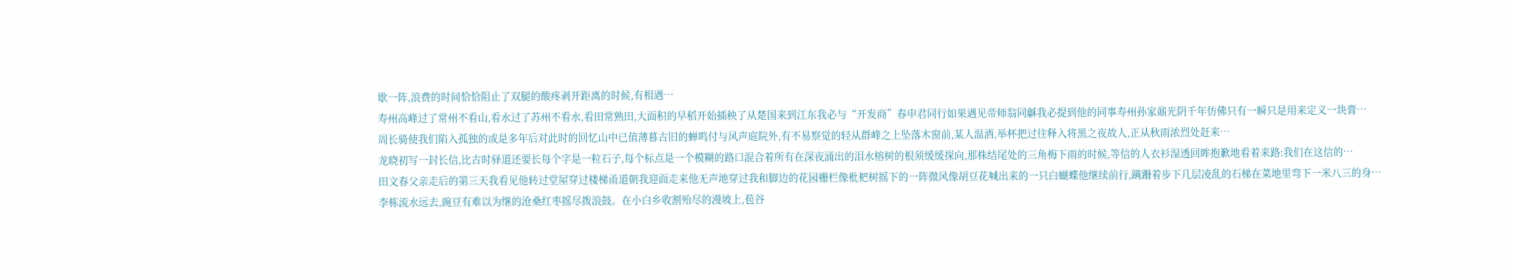歇一阵,浪费的时间恰恰阻止了双腿的酸疼剥开距离的时候,有相遇…
寿州高峰过了常州不看山,看水过了苏州不看水,看田常熟田,大面积的早稻开始插秧了从楚国来到江东我必与“开发商”春申君同行如果遇见帝师翁同龢我必提到他的同事寿州孙家鼐光阴千年仿佛只有一瞬只是用来定义一块膏…
周长骑使我们陷入孤独的或是多年后对此时的回忆山中已值薄暮古旧的蝉鸣付与风声庭院外,有不易察觉的轻从群峰之上坠落木窗前,某人温酒,举杯把过往释入将黑之夜故人,正从秋雨浓烈处赶来…
龙晓初写一封长信,比古时驿道还要长每个字是一粒石子,每个标点是一个模糊的路口混合着所有在深夜涌出的泪水榕树的根须缓缓探向,那株结尾处的三角梅下雨的时候,等信的人衣衫湿透回眸抱歉地看着来路:我们在这信的…
田文春父亲走后的第三天我看见他转过堂屋穿过楼梯甬道朝我迎面走来他无声地穿过我和脚边的花园栅栏像枇杷树摇下的一阵微风像胡豆花喊出来的一只白蝴蝶他继续前行,蹒跚着步下几层凌乱的石梯在菜地里弯下一米八三的身…
李栋流水远去,豌豆有难以为继的沧桑红枣摇尽拨浪鼓。在小白乡收割殆尽的漫坡上,苞谷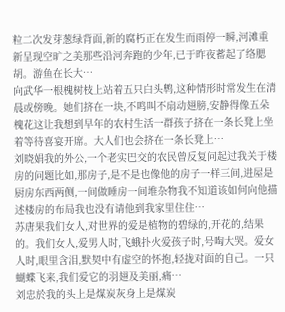粒二次发芽葱绿背面,新的腐朽正在发生而雨停一瞬,河滩重新呈现空旷之美那些沿河奔跑的少年,已于昨夜蓄起了络腮胡。游鱼在长大…
向武华一根槐树枝上站着五只白头鹎,这种情形时常发生在清晨或傍晚。她们挤在一块,不鸣叫不扇动翅膀,安静得像五朵槐花这让我想到早年的农村生活一群孩子挤在一条长凳上坐着等待喜宴开席。大人们也会挤在一条长凳上…
刘晓娟我的外公,一个老实巴交的农民曾反复问起过我关于楼房的问题比如,那房子,是不是也像他的房子一样三间,进屋是厨房东西两侧,一间做睡房一间堆杂物我不知道该如何向他描述楼房的布局我也没有请他到我家里住住…
苏唐果我们女人,对世界的爱是植物的碧绿的,开花的,结果的。我们女人,爱男人时,飞蛾扑火爱孩子时,号啕大哭。爱女人时,眼里含泪,默契中有虚空的怀抱,轻拢对面的自己。一只蝴蝶飞来,我们爱它的羽翅及美丽,痛…
刘忠於我的头上是煤炭灰身上是煤炭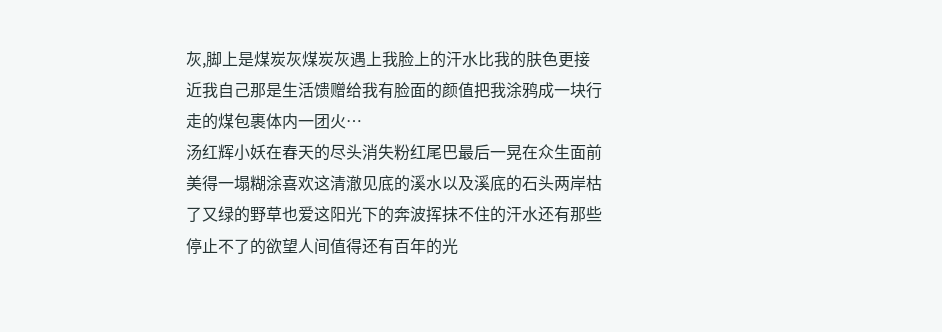灰,脚上是煤炭灰煤炭灰遇上我脸上的汗水比我的肤色更接近我自己那是生活馈赠给我有脸面的颜值把我涂鸦成一块行走的煤包裹体内一团火…
汤红辉小妖在春天的尽头消失粉红尾巴最后一晃在众生面前美得一塌糊涂喜欢这清澈见底的溪水以及溪底的石头两岸枯了又绿的野草也爱这阳光下的奔波挥抹不住的汗水还有那些停止不了的欲望人间值得还有百年的光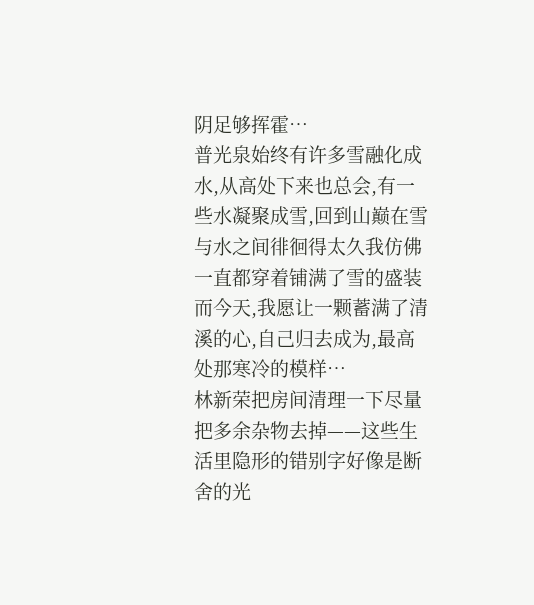阴足够挥霍…
普光泉始终有许多雪融化成水,从高处下来也总会,有一些水凝聚成雪,回到山巅在雪与水之间徘徊得太久我仿佛一直都穿着铺满了雪的盛装而今天,我愿让一颗蓄满了清溪的心,自己归去成为,最高处那寒冷的模样…
林新荣把房间清理一下尽量把多余杂物去掉——这些生活里隐形的错别字好像是断舍的光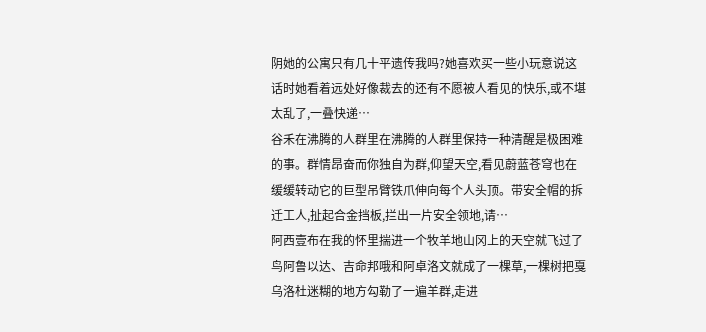阴她的公寓只有几十平遗传我吗?她喜欢买一些小玩意说这话时她看着远处好像裁去的还有不愿被人看见的快乐,或不堪太乱了,一叠快递…
谷禾在沸腾的人群里在沸腾的人群里保持一种清醒是极困难的事。群情昂奋而你独自为群,仰望天空,看见蔚蓝苍穹也在缓缓转动它的巨型吊臂铁爪伸向每个人头顶。带安全帽的拆迁工人,扯起合金挡板,拦出一片安全领地,请…
阿西壹布在我的怀里揣进一个牧羊地山冈上的天空就飞过了鸟阿鲁以达、吉命邦哦和阿卓洛文就成了一棵草,一棵树把戛乌洛杜迷糊的地方勾勒了一遍羊群,走进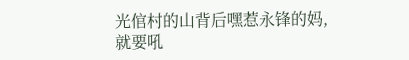光倌村的山背后嘿惹永锋的妈,就要吼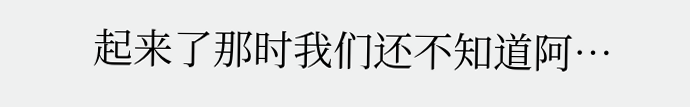起来了那时我们还不知道阿…